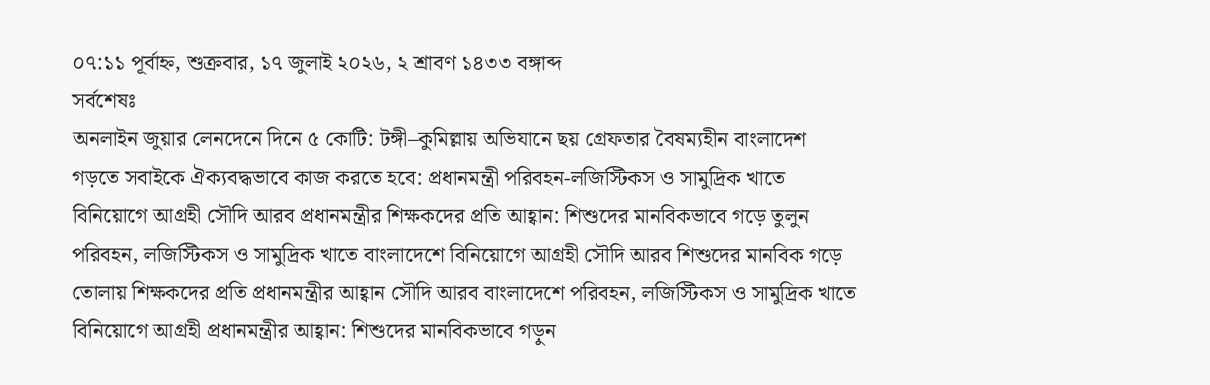০৭:১১ পূর্বাহ্ন, শুক্রবার, ১৭ জুলাই ২০২৬, ২ শ্রাবণ ১৪৩৩ বঙ্গাব্দ
সর্বশেষঃ
অনলাইন জুয়ার লেনদেনে দিনে ৫ কোটি: টঙ্গী–কুমিল্লায় অভিযানে ছয় গ্রেফতার বৈষম্যহীন বাংলাদেশ গড়তে সবাইকে ঐক্যবদ্ধভাবে কাজ করতে হবে: প্রধানমন্ত্রী পরিবহন-লজিস্টিকস ও সামুদ্রিক খাতে বিনিয়োগে আগ্রহী সৌদি আরব প্রধানমন্ত্রীর শিক্ষকদের প্রতি আহ্বান: শিশুদের মানবিকভাবে গড়ে তুলুন পরিবহন, লজিস্টিকস ও সামুদ্রিক খাতে বাংলাদেশে বিনিয়োগে আগ্রহী সৌদি আরব শিশুদের মানবিক গড়ে তোলায় শিক্ষকদের প্রতি প্রধানমন্ত্রীর আহ্বান সৌদি আরব বাংলাদেশে পরিবহন, লজিস্টিকস ও সামুদ্রিক খাতে বিনিয়োগে আগ্রহী প্রধানমন্ত্রীর আহ্বান: শিশুদের মানবিকভাবে গড়ুন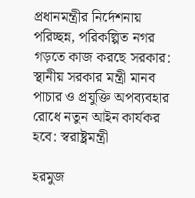প্রধানমন্ত্রীর নির্দেশনায় পরিচ্ছন্ন, পরিকল্পিত নগর গড়তে কাজ করছে সরকার: স্থানীয় সরকার মন্ত্রী মানব পাচার ও প্রযুক্তি অপব্যবহার রোধে নতুন আইন কার্যকর হবে: স্বরাষ্ট্রমন্ত্রী

হরমুজ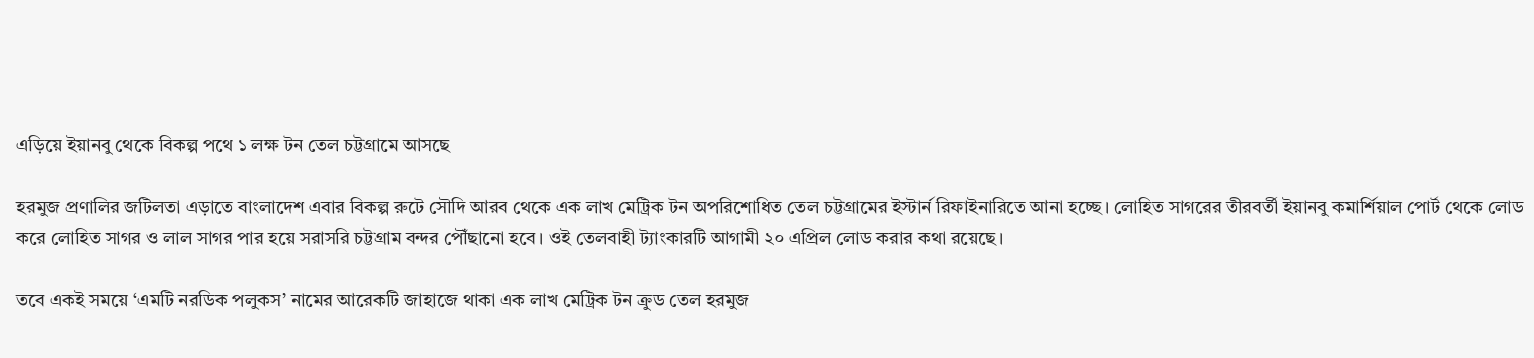এড়িয়ে ইয়ানবু থেকে বিকল্প পথে ১ লক্ষ টন তেল চট্টগ্রামে আসছে

হরমুজ প্রণালির জটিলতা এড়াতে বাংলাদেশ এবার বিকল্প রুটে সৌদি আরব থেকে এক লাখ মেট্রিক টন অপরিশোধিত তেল চট্টগ্রামের ইস্টার্ন রিফাইনারিতে আনা হচ্ছে। লোহিত সাগরের তীরবর্তী ইয়ানবু কমার্শিয়াল পোর্ট থেকে লোড করে লোহিত সাগর ও লাল সাগর পার হয়ে সরাসরি চট্টগ্রাম বন্দর পৌঁছানো হবে। ওই তেলবাহী ট্যাংকারটি আগামী ২০ এপ্রিল লোড করার কথা রয়েছে।

তবে একই সময়ে ‘এমটি নরডিক পলুকস’ নামের আরেকটি জাহাজে থাকা এক লাখ মেট্রিক টন ক্রুড তেল হরমুজ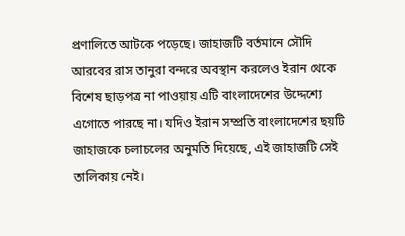প্রণালিতে আটকে পড়েছে। জাহাজটি বর্তমানে সৌদি আরবের রাস তানুরা বন্দরে অবস্থান করলেও ইরান থেকে বিশেষ ছাড়পত্র না পাওয়ায় এটি বাংলাদেশের উদ্দেশ্যে এগোতে পারছে না। যদিও ইরান সম্প্রতি বাংলাদেশের ছয়টি জাহাজকে চলাচলের অনুমতি দিয়েছে, এই জাহাজটি সেই তালিকায় নেই।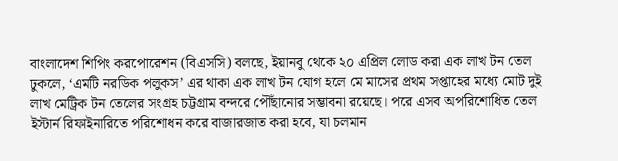বাংলাদেশ শিপিং করপোরেশন (বিএসসি) বলছে, ইয়ানবু থেকে ২০ এপ্রিল লোড করা এক লাখ টন তেল ঢুকলে, ‘এমটি নরডিক পলুকস’ এর থাকা এক লাখ টন যোগ হলে মে মাসের প্রথম সপ্তাহের মধ্যে মোট দুই লাখ মেট্রিক টন তেলের সংগ্রহ চট্টগ্রাম বন্দরে পৌঁছানোর সম্ভাবনা রয়েছে। পরে এসব অপরিশোধিত তেল ইস্টার্ন রিফাইনারিতে পরিশোধন করে বাজারজাত করা হবে, যা চলমান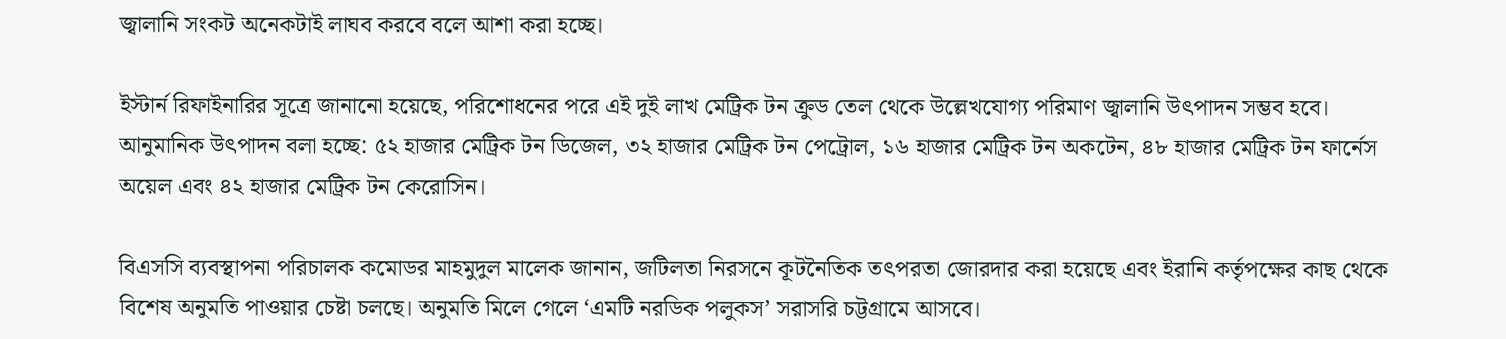জ্বালানি সংকট অনেকটাই লাঘব করবে বলে আশা করা হচ্ছে।

ইস্টার্ন রিফাইনারির সূত্রে জানানো হয়েছে, পরিশোধনের পরে এই দুই লাখ মেট্রিক টন ক্রুড তেল থেকে উল্লেখযোগ্য পরিমাণ জ্বালানি উৎপাদন সম্ভব হবে। আনুমানিক উৎপাদন বলা হচ্ছে: ৫২ হাজার মেট্রিক টন ডিজেল, ৩২ হাজার মেট্রিক টন পেট্রোল, ১৬ হাজার মেট্রিক টন অকটেন, ৪৮ হাজার মেট্রিক টন ফার্নেস অয়েল এবং ৪২ হাজার মেট্রিক টন কেরোসিন।

বিএসসি ব্যবস্থাপনা পরিচালক কমোডর মাহমুদুল মালেক জানান, জটিলতা নিরসনে কূটনৈতিক তৎপরতা জোরদার করা হয়েছে এবং ইরানি কর্তৃপক্ষের কাছ থেকে বিশেষ অনুমতি পাওয়ার চেষ্টা চলছে। অনুমতি মিলে গেলে ‘এমটি নরডিক পলুকস’ সরাসরি চট্টগ্রামে আসবে।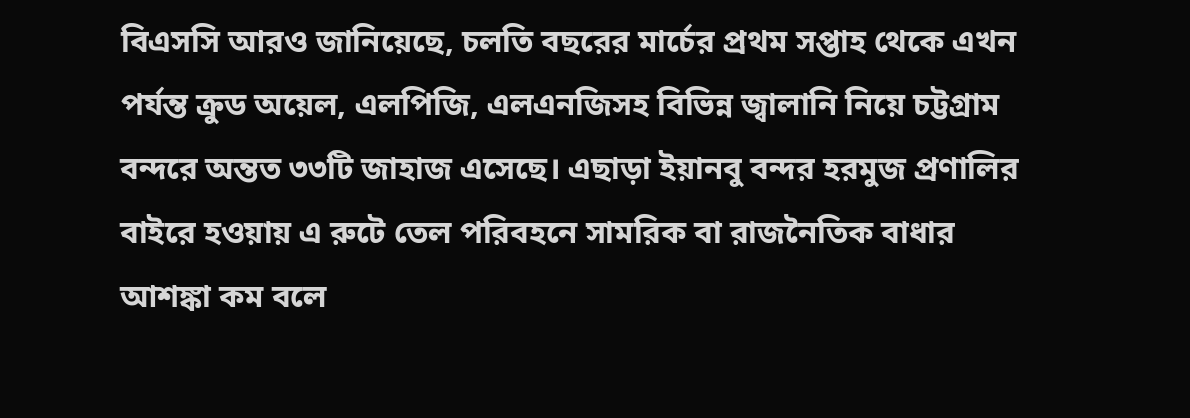বিএসসি আরও জানিয়েছে, চলতি বছরের মার্চের প্রথম সপ্তাহ থেকে এখন পর্যন্ত ক্রুড অয়েল, এলপিজি, এলএনজিসহ বিভিন্ন জ্বালানি নিয়ে চট্টগ্রাম বন্দরে অন্তত ৩৩টি জাহাজ এসেছে। এছাড়া ইয়ানবু বন্দর হরমুজ প্রণালির বাইরে হওয়ায় এ রুটে তেল পরিবহনে সামরিক বা রাজনৈতিক বাধার আশঙ্কা কম বলে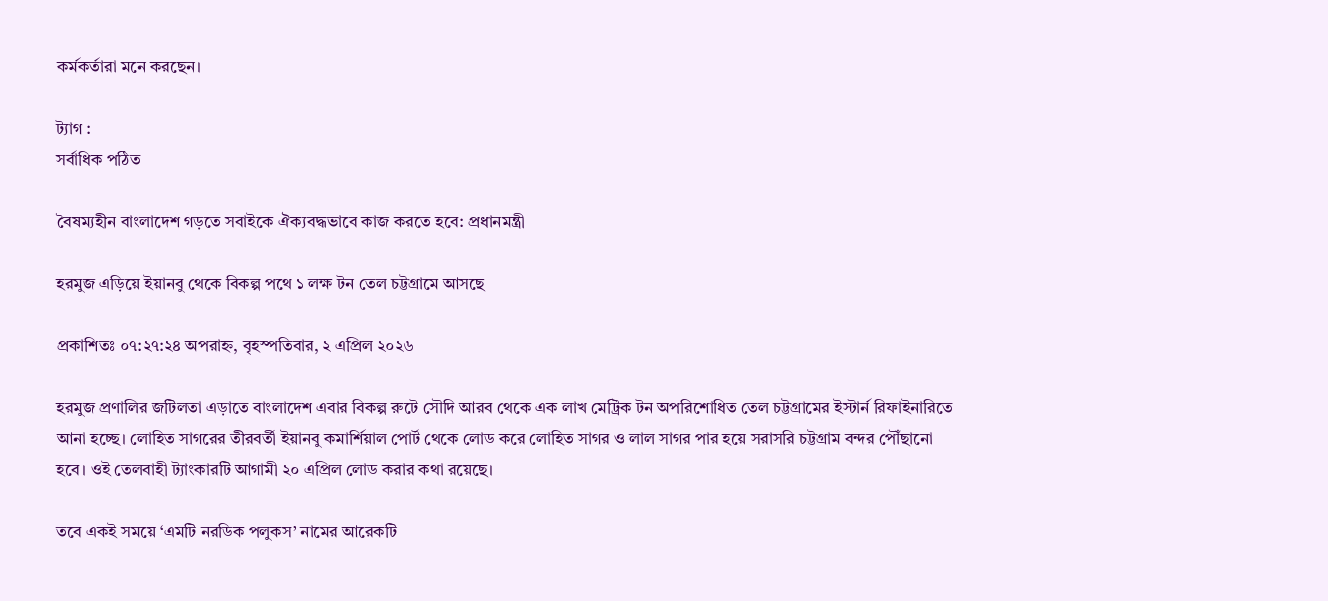কর্মকর্তারা মনে করছেন।

ট্যাগ :
সর্বাধিক পঠিত

বৈষম্যহীন বাংলাদেশ গড়তে সবাইকে ঐক্যবদ্ধভাবে কাজ করতে হবে: প্রধানমন্ত্রী

হরমুজ এড়িয়ে ইয়ানবু থেকে বিকল্প পথে ১ লক্ষ টন তেল চট্টগ্রামে আসছে

প্রকাশিতঃ ০৭:২৭:২৪ অপরাহ্ন, বৃহস্পতিবার, ২ এপ্রিল ২০২৬

হরমুজ প্রণালির জটিলতা এড়াতে বাংলাদেশ এবার বিকল্প রুটে সৌদি আরব থেকে এক লাখ মেট্রিক টন অপরিশোধিত তেল চট্টগ্রামের ইস্টার্ন রিফাইনারিতে আনা হচ্ছে। লোহিত সাগরের তীরবর্তী ইয়ানবু কমার্শিয়াল পোর্ট থেকে লোড করে লোহিত সাগর ও লাল সাগর পার হয়ে সরাসরি চট্টগ্রাম বন্দর পৌঁছানো হবে। ওই তেলবাহী ট্যাংকারটি আগামী ২০ এপ্রিল লোড করার কথা রয়েছে।

তবে একই সময়ে ‘এমটি নরডিক পলুকস’ নামের আরেকটি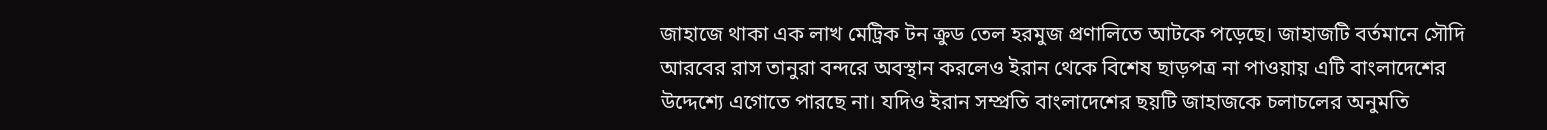জাহাজে থাকা এক লাখ মেট্রিক টন ক্রুড তেল হরমুজ প্রণালিতে আটকে পড়েছে। জাহাজটি বর্তমানে সৌদি আরবের রাস তানুরা বন্দরে অবস্থান করলেও ইরান থেকে বিশেষ ছাড়পত্র না পাওয়ায় এটি বাংলাদেশের উদ্দেশ্যে এগোতে পারছে না। যদিও ইরান সম্প্রতি বাংলাদেশের ছয়টি জাহাজকে চলাচলের অনুমতি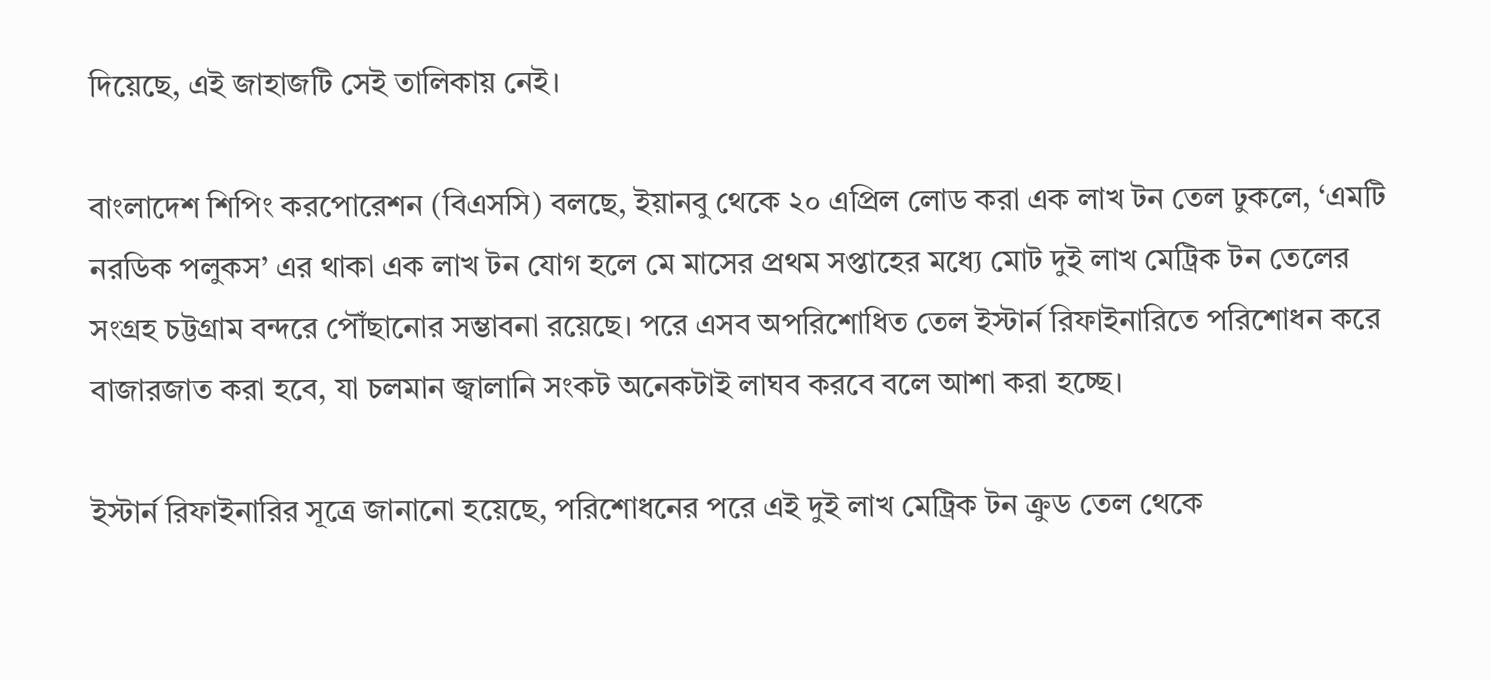দিয়েছে, এই জাহাজটি সেই তালিকায় নেই।

বাংলাদেশ শিপিং করপোরেশন (বিএসসি) বলছে, ইয়ানবু থেকে ২০ এপ্রিল লোড করা এক লাখ টন তেল ঢুকলে, ‘এমটি নরডিক পলুকস’ এর থাকা এক লাখ টন যোগ হলে মে মাসের প্রথম সপ্তাহের মধ্যে মোট দুই লাখ মেট্রিক টন তেলের সংগ্রহ চট্টগ্রাম বন্দরে পৌঁছানোর সম্ভাবনা রয়েছে। পরে এসব অপরিশোধিত তেল ইস্টার্ন রিফাইনারিতে পরিশোধন করে বাজারজাত করা হবে, যা চলমান জ্বালানি সংকট অনেকটাই লাঘব করবে বলে আশা করা হচ্ছে।

ইস্টার্ন রিফাইনারির সূত্রে জানানো হয়েছে, পরিশোধনের পরে এই দুই লাখ মেট্রিক টন ক্রুড তেল থেকে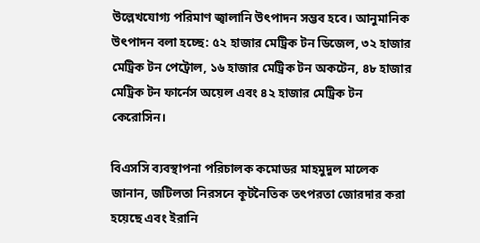উল্লেখযোগ্য পরিমাণ জ্বালানি উৎপাদন সম্ভব হবে। আনুমানিক উৎপাদন বলা হচ্ছে: ৫২ হাজার মেট্রিক টন ডিজেল, ৩২ হাজার মেট্রিক টন পেট্রোল, ১৬ হাজার মেট্রিক টন অকটেন, ৪৮ হাজার মেট্রিক টন ফার্নেস অয়েল এবং ৪২ হাজার মেট্রিক টন কেরোসিন।

বিএসসি ব্যবস্থাপনা পরিচালক কমোডর মাহমুদুল মালেক জানান, জটিলতা নিরসনে কূটনৈতিক তৎপরতা জোরদার করা হয়েছে এবং ইরানি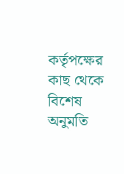কর্তৃপক্ষের কাছ থেকে বিশেষ অনুমতি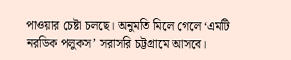পাওয়ার চেষ্টা চলছে। অনুমতি মিলে গেলে ‘এমটি নরডিক পলুকস’ সরাসরি চট্টগ্রামে আসবে।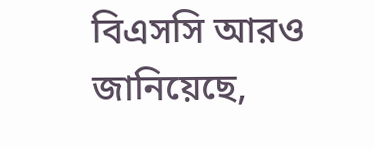বিএসসি আরও জানিয়েছে,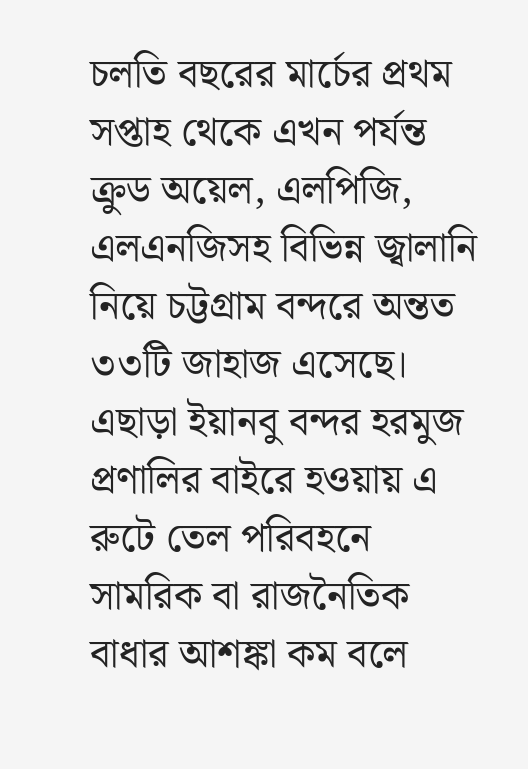চলতি বছরের মার্চের প্রথম সপ্তাহ থেকে এখন পর্যন্ত ক্রুড অয়েল, এলপিজি, এলএনজিসহ বিভিন্ন জ্বালানি নিয়ে চট্টগ্রাম বন্দরে অন্তত ৩৩টি জাহাজ এসেছে। এছাড়া ইয়ানবু বন্দর হরমুজ প্রণালির বাইরে হওয়ায় এ রুটে তেল পরিবহনে সামরিক বা রাজনৈতিক বাধার আশঙ্কা কম বলে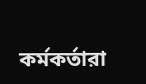কর্মকর্তারা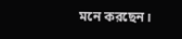মনে করছেন।